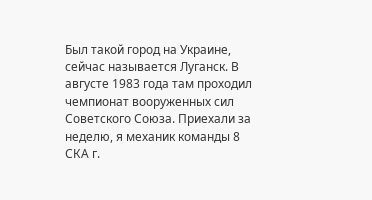Был такой город на Украине, сейчас называется Луганск. В августе 1983 года там проходил чемпионат вооруженных сил Советского Союза. Приехали за неделю, я механик команды 8 СКА г.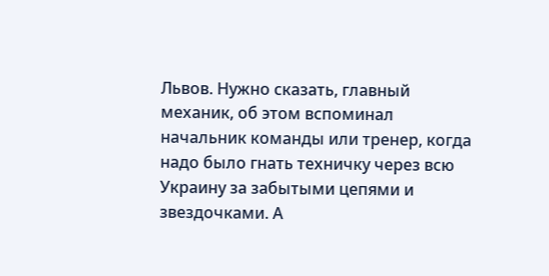Львов. Нужно сказать, главный механик, об этом вспоминал начальник команды или тренер, когда надо было гнать техничку через всю Украину за забытыми цепями и звездочками. А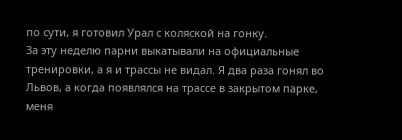по сути, я готовил Урал с коляской на гонку.
За эту неделю парни выкатывали на официальные тренировки, а я и трассы не видал. Я два раза гонял во Львов, а когда появлялся на трассе в закрытом парке, меня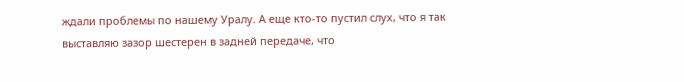ждали проблемы по нашему Уралу. А еще кто-то пустил слух, что я так выставляю зазор шестерен в задней передаче, что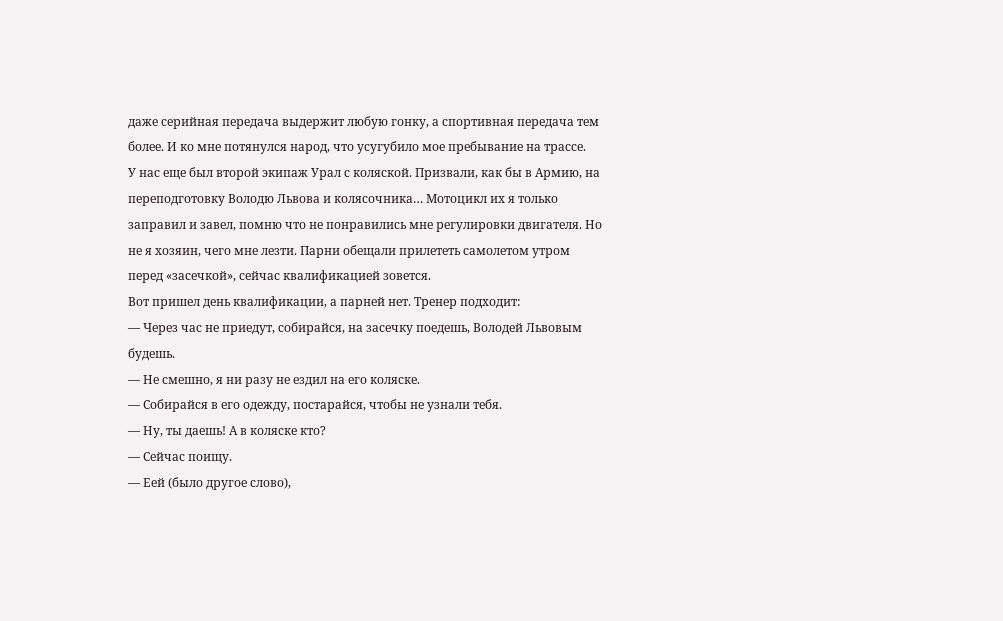даже серийная передача выдержит любую гонку, а спортивная передача тем более. И ко мне потянулся народ, что усугубило мое пребывание на трассе.
У нас еще был второй экипаж Урал с коляской. Призвали, как бы в Армию, на переподготовку Володю Львова и колясочника… Мотоцикл их я только заправил и завел, помню что не понравились мне регулировки двигателя. Но не я хозяин, чего мне лезти. Парни обещали прилететь самолетом утром перед «засечкой», сейчас квалификацией зовется.
Вот пришел день квалификации, а парней нет. Тренер подходит:
— Через час не приедут, собирайся, на засечку поедешь, Володей Львовым будешь.
— Не смешно, я ни разу не ездил на его коляске.
— Собирайся в его одежду, постарайся, чтобы не узнали тебя.
— Ну, ты даешь! А в коляске кто?
— Сейчас поищу.
— Еей (было другое слово),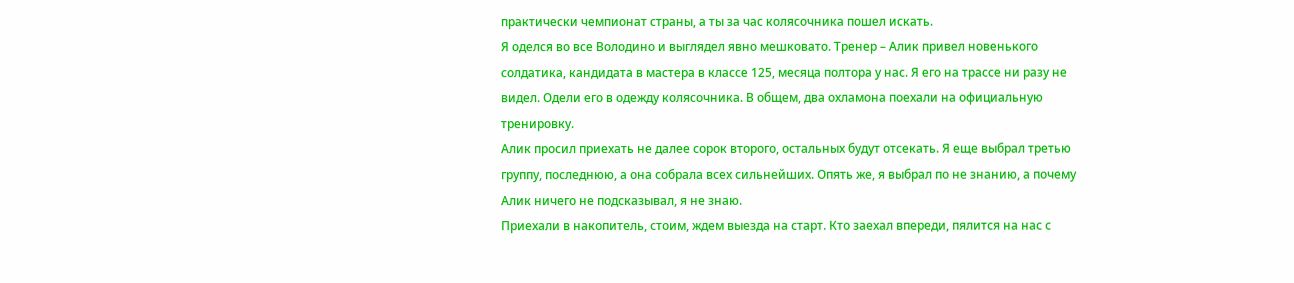практически чемпионат страны, а ты за час колясочника пошел искать.
Я оделся во все Володино и выглядел явно мешковато. Тренер – Алик привел новенького солдатика, кандидата в мастера в классе 125, месяца полтора у нас. Я его на трассе ни разу не видел. Одели его в одежду колясочника. В общем, два охламона поехали на официальную тренировку.
Алик просил приехать не далее сорок второго, остальных будут отсекать. Я еще выбрал третью группу, последнюю, а она собрала всех сильнейших. Опять же, я выбрал по не знанию, а почему Алик ничего не подсказывал, я не знаю.
Приехали в накопитель, стоим, ждем выезда на старт. Кто заехал впереди, пялится на нас с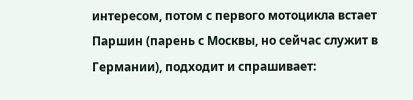интересом, потом с первого мотоцикла встает Паршин (парень с Москвы, но сейчас служит в Германии), подходит и спрашивает: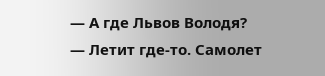— А где Львов Володя?
— Летит где-то. Самолет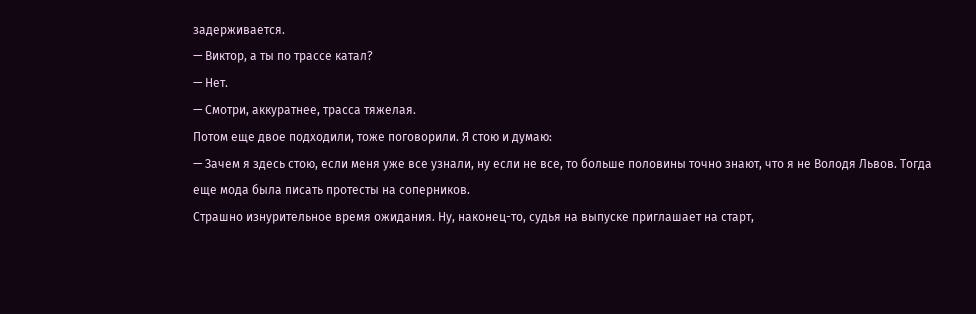задерживается.
— Виктор, а ты по трассе катал?
— Нет.
— Смотри, аккуратнее, трасса тяжелая.
Потом еще двое подходили, тоже поговорили. Я стою и думаю:
— Зачем я здесь стою, если меня уже все узнали, ну если не все, то больше половины точно знают, что я не Володя Львов. Тогда еще мода была писать протесты на соперников.
Страшно изнурительное время ожидания. Ну, наконец-то, судья на выпуске приглашает на старт,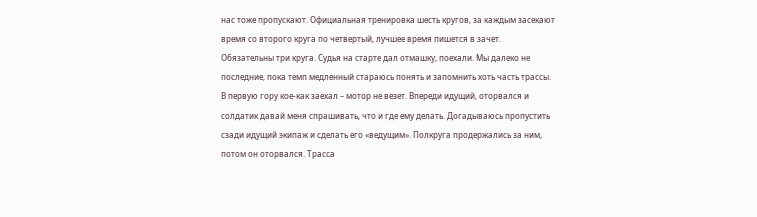нас тоже пропускают. Официальная тренировка шесть кругов, за каждым засекают время со второго круга по четвертый, лучшее время пишется в зачет. Обязательны три круга. Судья на старте дал отмашку, поехали. Мы далеко не последние, пока темп медленный стараюсь понять и запомнить хоть часть трассы.
В первую гору кое-как заехал – мотор не везет. Впереди идущий, оторвался и солдатик давай меня спрашивать, что и где ему делать. Догадываюсь пропустить сзади идущий экипаж и сделать его «ведущим». Полкруга продержались за ним, потом он оторвался. Трасса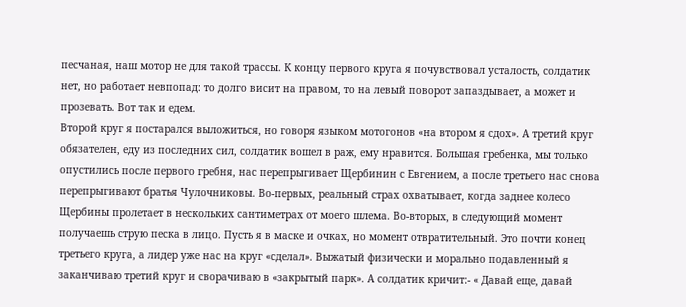песчаная, наш мотор не для такой трассы. К концу первого круга я почувствовал усталость, солдатик нет, но работает невпопад: то долго висит на правом, то на левый поворот запаздывает, а может и прозевать. Вот так и едем.
Второй круг я постарался выложиться, но говоря языком мотогонов «на втором я сдох». А третий круг обязателен, еду из последних сил, солдатик вошел в раж, ему нравится. Большая гребенка, мы только опустились после первого гребня, нас перепрыгивает Щербинин с Евгением, а после третьего нас снова перепрыгивают братья Чулочниковы. Во-первых, реальный страх охватывает, когда заднее колесо Щербины пролетает в нескольких сантиметрах от моего шлема. Во-вторых, в следующий момент получаешь струю песка в лицо. Пусть я в маске и очках, но момент отвратительный. Это почти конец третьего круга, а лидер уже нас на круг «сделал». Выжатый физически и морально подавленный я заканчиваю третий круг и сворачиваю в «закрытый парк». А солдатик кричит:- « Давай еще, давай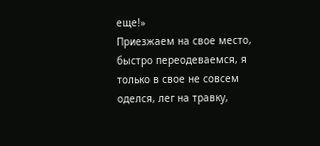еще!»
Приезжаем на свое место, быстро переодеваемся, я только в свое не совсем оделся, лег на травку,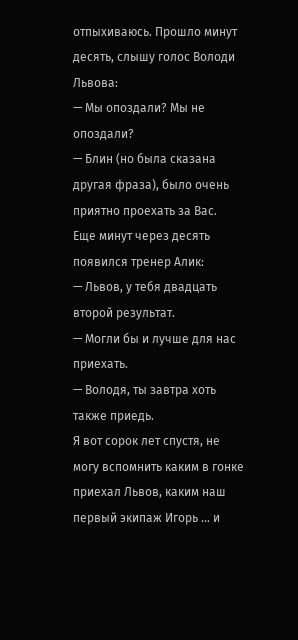отпыхиваюсь. Прошло минут десять, слышу голос Володи Львова:
— Мы опоздали? Мы не опоздали?
— Блин (но была сказана другая фраза), было очень приятно проехать за Вас.
Еще минут через десять появился тренер Алик:
— Львов, у тебя двадцать второй результат.
— Могли бы и лучше для нас приехать.
— Володя, ты завтра хоть также приедь.
Я вот сорок лет спустя, не могу вспомнить каким в гонке приехал Львов, каким наш первый экипаж Игорь … и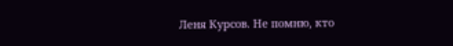Леня Курсов. Не помню, кто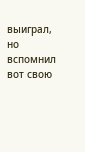выиграл, но вспомнил вот свою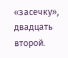«засечку», двадцать второй.